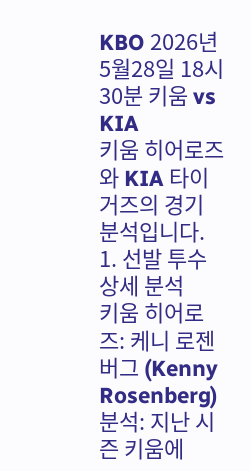KBO 2026년 5월28일 18시30분 키움 vs KIA
키움 히어로즈와 KIA 타이거즈의 경기 분석입니다.
1. 선발 투수 상세 분석
키움 히어로즈: 케니 로젠버그 (Kenny Rosenberg)
분석: 지난 시즌 키움에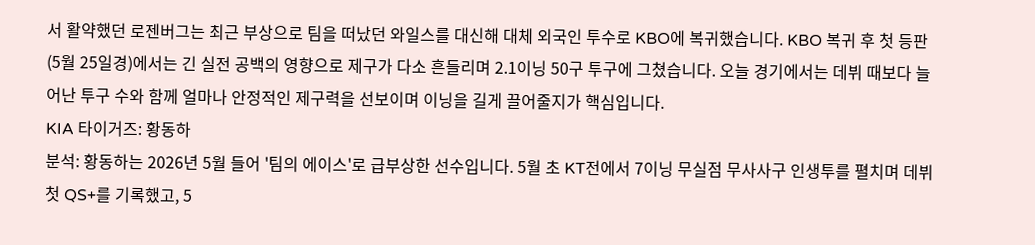서 활약했던 로젠버그는 최근 부상으로 팀을 떠났던 와일스를 대신해 대체 외국인 투수로 KBO에 복귀했습니다. KBO 복귀 후 첫 등판(5월 25일경)에서는 긴 실전 공백의 영향으로 제구가 다소 흔들리며 2.1이닝 50구 투구에 그쳤습니다. 오늘 경기에서는 데뷔 때보다 늘어난 투구 수와 함께 얼마나 안정적인 제구력을 선보이며 이닝을 길게 끌어줄지가 핵심입니다.
KIA 타이거즈: 황동하
분석: 황동하는 2026년 5월 들어 '팀의 에이스'로 급부상한 선수입니다. 5월 초 KT전에서 7이닝 무실점 무사사구 인생투를 펼치며 데뷔 첫 QS+를 기록했고, 5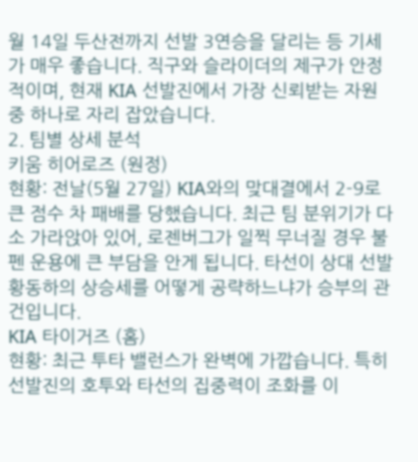월 14일 두산전까지 선발 3연승을 달리는 등 기세가 매우 좋습니다. 직구와 슬라이더의 제구가 안정적이며, 현재 KIA 선발진에서 가장 신뢰받는 자원 중 하나로 자리 잡았습니다.
2. 팀별 상세 분석
키움 히어로즈 (원정)
현황: 전날(5월 27일) KIA와의 맞대결에서 2-9로 큰 점수 차 패배를 당했습니다. 최근 팀 분위기가 다소 가라앉아 있어, 로젠버그가 일찍 무너질 경우 불펜 운용에 큰 부담을 안게 됩니다. 타선이 상대 선발 황동하의 상승세를 어떻게 공략하느냐가 승부의 관건입니다.
KIA 타이거즈 (홈)
현황: 최근 투타 밸런스가 완벽에 가깝습니다. 특히 선발진의 호투와 타선의 집중력이 조화를 이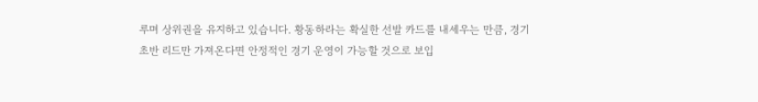루며 상위권을 유지하고 있습니다. 황동하라는 확실한 선발 카드를 내세우는 만큼, 경기 초반 리드만 가져온다면 안정적인 경기 운영이 가능할 것으로 보입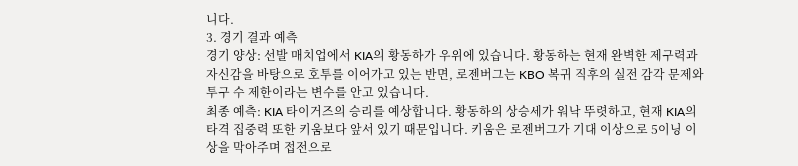니다.
3. 경기 결과 예측
경기 양상: 선발 매치업에서 KIA의 황동하가 우위에 있습니다. 황동하는 현재 완벽한 제구력과 자신감을 바탕으로 호투를 이어가고 있는 반면, 로젠버그는 KBO 복귀 직후의 실전 감각 문제와 투구 수 제한이라는 변수를 안고 있습니다.
최종 예측: KIA 타이거즈의 승리를 예상합니다. 황동하의 상승세가 워낙 뚜렷하고, 현재 KIA의 타격 집중력 또한 키움보다 앞서 있기 때문입니다. 키움은 로젠버그가 기대 이상으로 5이닝 이상을 막아주며 접전으로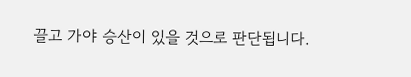끌고 가야 승산이 있을 것으로 판단됩니다.